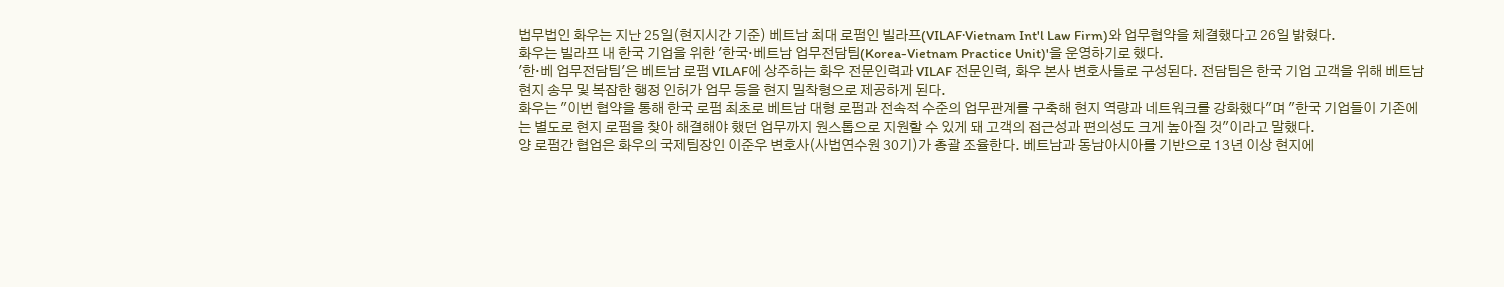법무법인 화우는 지난 25일(현지시간 기준) 베트남 최대 로펌인 빌라프(VILAF·Vietnam Int'l Law Firm)와 업무협약을 체결했다고 26일 밝혔다.
화우는 빌라프 내 한국 기업을 위한 '한국·베트남 업무전담팀(Korea-Vietnam Practice Unit)'을 운영하기로 했다.
'한·베 업무전담팀'은 베트남 로펌 VILAF에 상주하는 화우 전문인력과 VILAF 전문인력, 화우 본사 변호사들로 구성된다. 전담팀은 한국 기업 고객을 위해 베트남 현지 송무 및 복잡한 행정 인허가 업무 등을 현지 밀착형으로 제공하게 된다.
화우는 "이번 협약을 통해 한국 로펌 최초로 베트남 대형 로펌과 전속적 수준의 업무관계를 구축해 현지 역량과 네트워크를 강화했다"며 "한국 기업들이 기존에는 별도로 현지 로펌을 찾아 해결해야 했던 업무까지 원스톱으로 지원할 수 있게 돼 고객의 접근성과 편의성도 크게 높아질 것"이라고 말했다.
양 로펌간 협업은 화우의 국제팀장인 이준우 변호사(사법연수원 30기)가 총괄 조율한다. 베트남과 동남아시아를 기반으로 13년 이상 현지에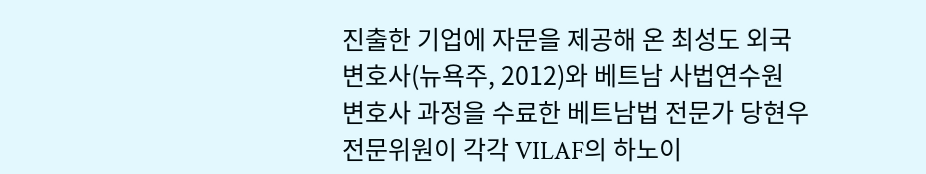진출한 기업에 자문을 제공해 온 최성도 외국변호사(뉴욕주, 2012)와 베트남 사법연수원 변호사 과정을 수료한 베트남법 전문가 당현우 전문위원이 각각 VILAF의 하노이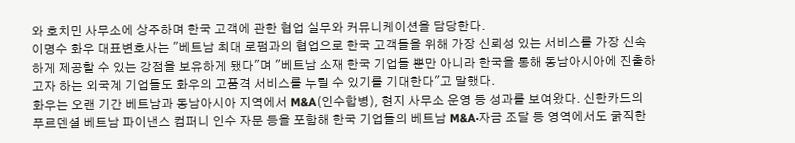와 호치민 사무소에 상주하며 한국 고객에 관한 협업 실무와 커뮤니케이션을 담당한다.
이명수 화우 대표변호사는 "베트남 최대 로펌과의 협업으로 한국 고객들을 위해 가장 신뢰성 있는 서비스를 가장 신속하게 제공할 수 있는 강점을 보유하게 됐다"며 "베트남 소재 한국 기업들 뿐만 아니라 한국을 통해 동남아시아에 진출하고자 하는 외국계 기업들도 화우의 고품격 서비스를 누릴 수 있기를 기대한다"고 말했다.
화우는 오랜 기간 베트남과 동남아시아 지역에서 M&A(인수합병), 현지 사무소 운영 등 성과를 보여왔다. 신한카드의 푸르덴셜 베트남 파이낸스 컴퍼니 인수 자문 등을 포함해 한국 기업들의 베트남 M&A·자금 조달 등 영역에서도 굵직한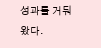성과를 거둬왔다.